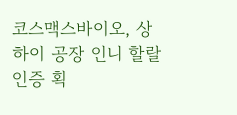코스맥스바이오, 상하이 공장 인니 할랄 인증 획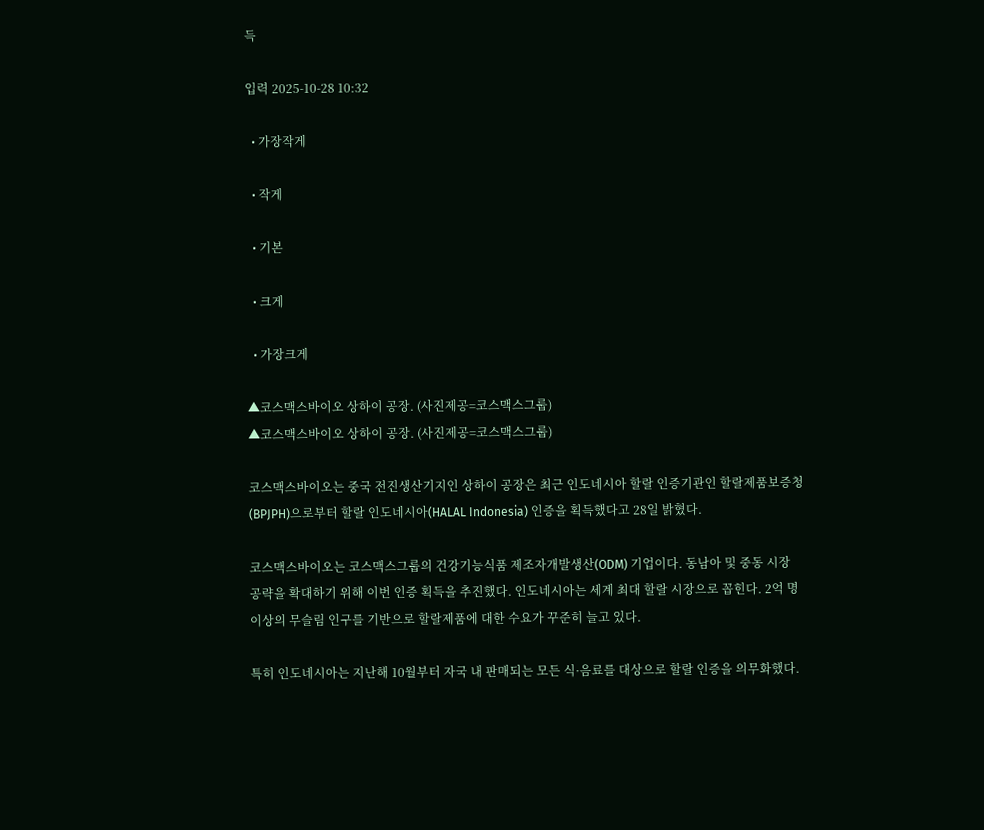득

입력 2025-10-28 10:32

  • 가장작게

  • 작게

  • 기본

  • 크게

  • 가장크게

▲코스맥스바이오 상하이 공장. (사진제공=코스맥스그룹)
▲코스맥스바이오 상하이 공장. (사진제공=코스맥스그룹)

코스맥스바이오는 중국 전진생산기지인 상하이 공장은 최근 인도네시아 할랄 인증기관인 할랄제품보증청(BPJPH)으로부터 할랄 인도네시아(HALAL Indonesia) 인증을 획득했다고 28일 밝혔다.

코스맥스바이오는 코스맥스그룹의 건강기능식품 제조자개발생산(ODM) 기업이다. 동남아 및 중동 시장 공략을 확대하기 위해 이번 인증 획득을 추진했다. 인도네시아는 세계 최대 할랄 시장으로 꼽힌다. 2억 명 이상의 무슬림 인구를 기반으로 할랄제품에 대한 수요가 꾸준히 늘고 있다.

특히 인도네시아는 지난해 10월부터 자국 내 판매되는 모든 식·음료를 대상으로 할랄 인증을 의무화했다.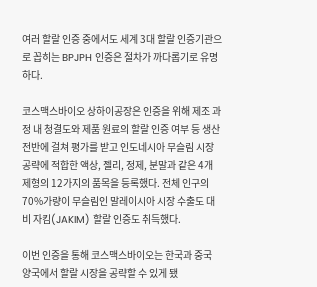여러 할랄 인증 중에서도 세계 3대 할랄 인증기관으로 꼽히는 BPJPH 인증은 절차가 까다롭기로 유명하다.

코스맥스바이오 상하이공장은 인증을 위해 제조 과정 내 청결도와 제품 원료의 할랄 인증 여부 등 생산 전반에 걸쳐 평가를 받고 인도네시아 무슬림 시장공략에 적합한 액상, 젤리, 정제, 분말과 같은 4개 제형의 12가지의 품목을 등록했다. 전체 인구의 70%가량이 무슬림인 말레이시아 시장 수출도 대비 자킴(JAKIM) 할랄 인증도 취득했다.

이번 인증을 통해 코스맥스바이오는 한국과 중국 양국에서 할랄 시장을 공략할 수 있게 됐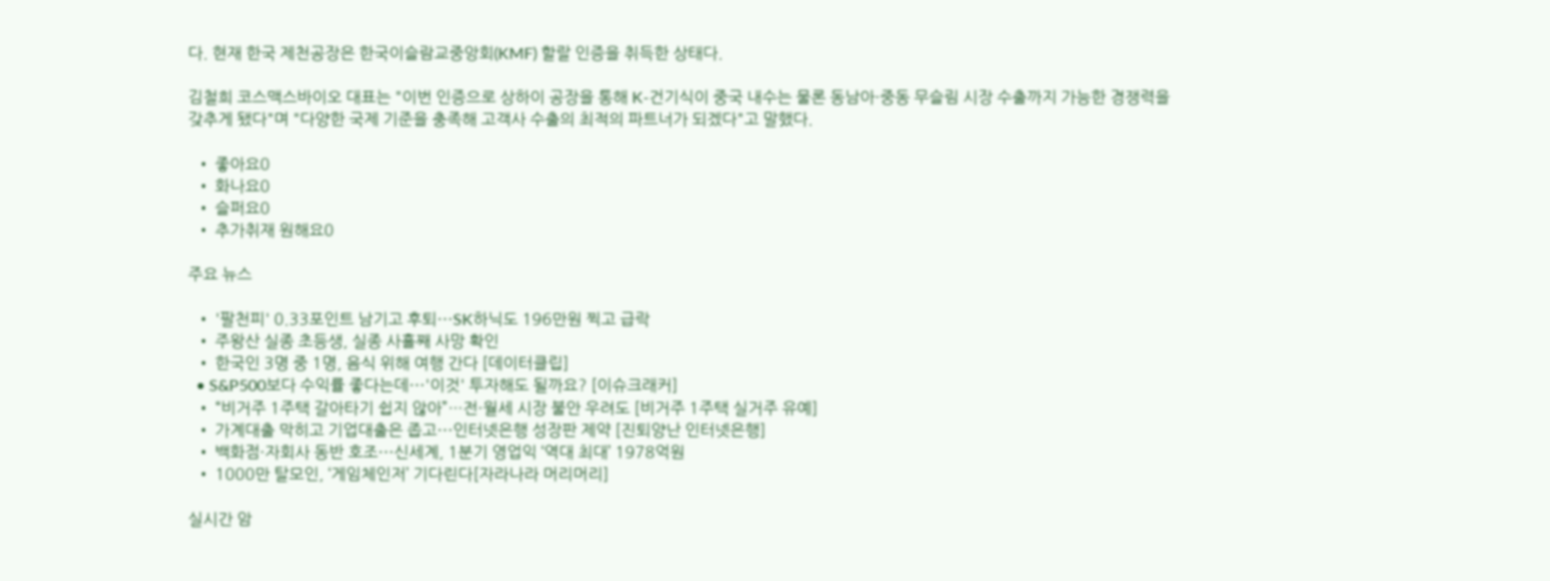다. 현재 한국 제천공장은 한국이슬람교중앙회(KMF) 할랄 인증을 취득한 상태다.

김철희 코스맥스바이오 대표는 "이번 인증으로 상하이 공장을 통해 K-건기식이 중국 내수는 물론 동남아·중동 무슬림 시장 수출까지 가능한 경쟁력을 갖추게 됐다"며 "다양한 국제 기준을 충족해 고객사 수출의 최적의 파트너가 되겠다"고 말했다.

  • 좋아요0
  • 화나요0
  • 슬퍼요0
  • 추가취재 원해요0

주요 뉴스

  • '팔천피' 0.33포인트 남기고 후퇴⋯SK하닉도 196만원 찍고 급락
  • 주왕산 실종 초등생, 실종 사흘째 사망 확인
  • 한국인 3명 중 1명, 음식 위해 여행 간다 [데이터클립]
  • S&P500보다 수익률 좋다는데⋯'이것' 투자해도 될까요? [이슈크래커]
  • “비거주 1주택 갈아타기 쉽지 않아”…전·월세 시장 불안 우려도 [비거주 1주택 실거주 유예]
  • 가계대출 막히고 기업대출은 좁고⋯인터넷은행 성장판 제약 [진퇴양난 인터넷은행]
  • 백화점·자회사 동반 호조⋯신세계, 1분기 영업익 ‘역대 최대’ 1978억원
  • 1000만 탈모인, ‘게임체인저’ 기다린다[자라나라 머리머리]

실시간 암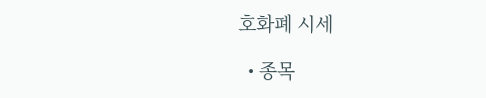호화폐 시세

  • 종목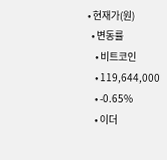• 현재가(원)
  • 변동률
    • 비트코인
    • 119,644,000
    • -0.65%
    • 이더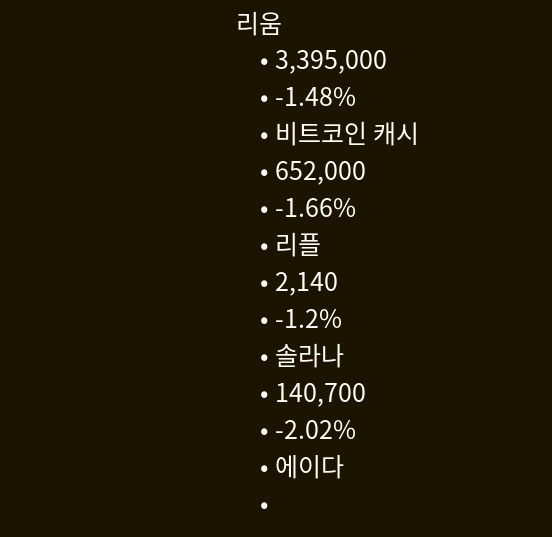리움
    • 3,395,000
    • -1.48%
    • 비트코인 캐시
    • 652,000
    • -1.66%
    • 리플
    • 2,140
    • -1.2%
    • 솔라나
    • 140,700
    • -2.02%
    • 에이다
    •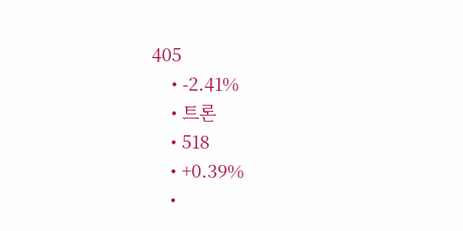405
    • -2.41%
    • 트론
    • 518
    • +0.39%
    •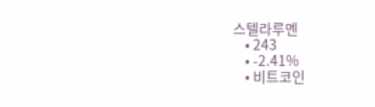스텔라루멘
    • 243
    • -2.41%
    • 비트코인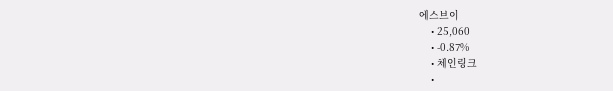에스브이
    • 25,060
    • -0.87%
    • 체인링크
    •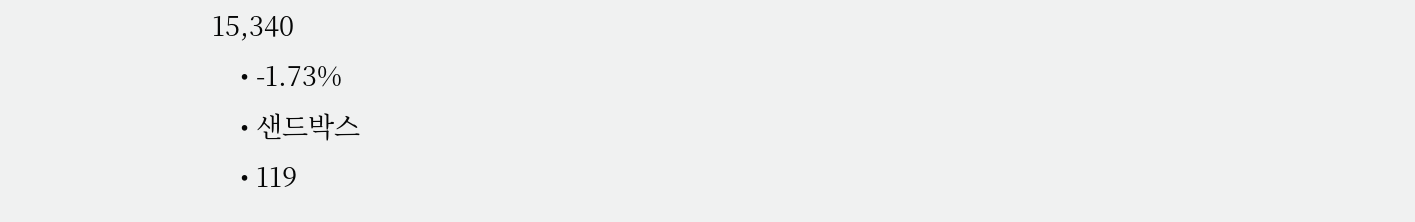15,340
    • -1.73%
    • 샌드박스
    • 119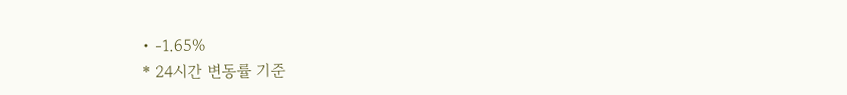• -1.65%
* 24시간 변동률 기준